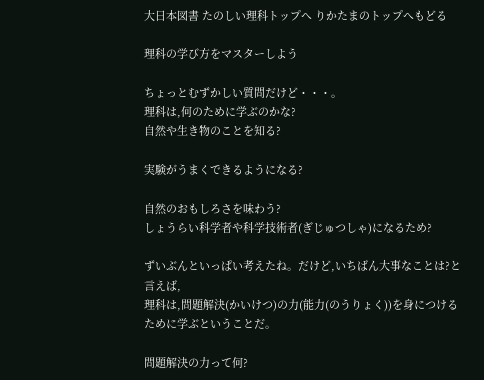大日本図書 たのしい理科トップへ りかたまのトップへもどる

理科の学び方をマスターしよう

ちょっとむずかしい質問だけど・・・。
理科は,何のために学ぶのかな?
自然や生き物のことを知る?

実験がうまくできるようになる?

自然のおもしろさを味わう?
しょうらい科学者や科学技術者(ぎじゅつしゃ)になるため?

ずいぶんといっぱい考えたね。だけど,いちばん大事なことは?と言えば,
理科は,問題解決(かいけつ)の力(能力(のうりょく))を身につけるために学ぶということだ。

問題解決の力って何?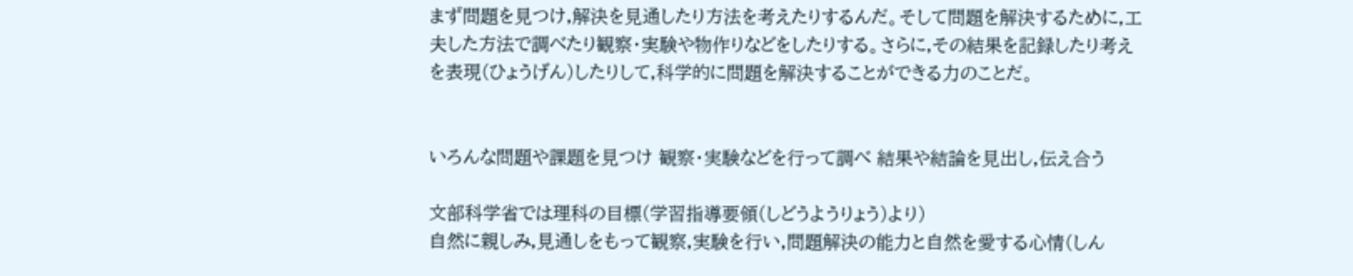まず問題を見つけ,解決を見通したり方法を考えたりするんだ。そして問題を解決するために,工夫した方法で調べたり観察・実験や物作りなどをしたりする。さらに,その結果を記録したり考えを表現(ひょうげん)したりして,科学的に問題を解決することができる力のことだ。


いろんな問題や課題を見つけ 観察・実験などを行って調べ 結果や結論を見出し,伝え合う

文部科学省では理科の目標(学習指導要領(しどうようりょう)より)
自然に親しみ,見通しをもって観察,実験を行い,問題解決の能力と自然を愛する心情(しん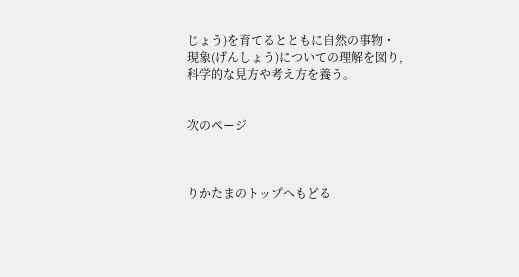じょう)を育てるとともに自然の事物・現象(げんしょう)についての理解を図り,科学的な見方や考え方を養う。


次のページ



りかたまのトップへもどる